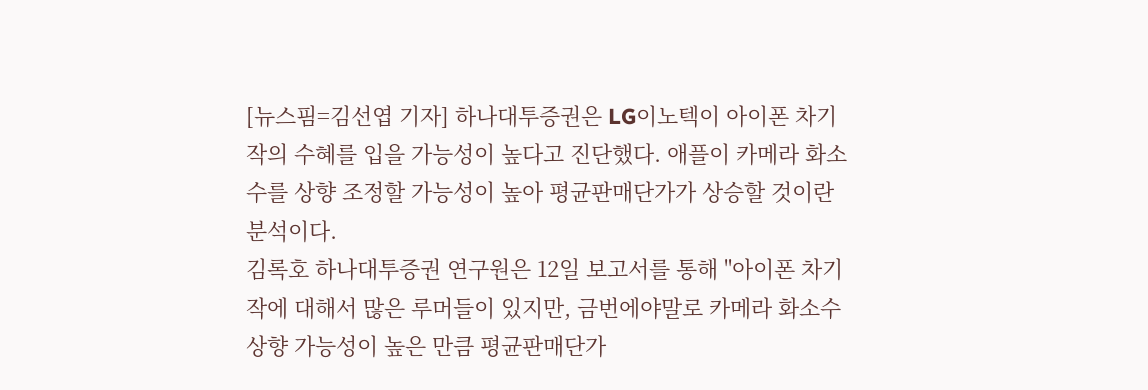[뉴스핌=김선엽 기자] 하나대투증권은 LG이노텍이 아이폰 차기작의 수혜를 입을 가능성이 높다고 진단했다. 애플이 카메라 화소수를 상향 조정할 가능성이 높아 평균판매단가가 상승할 것이란 분석이다.
김록호 하나대투증권 연구원은 12일 보고서를 통해 "아이폰 차기작에 대해서 많은 루머들이 있지만, 금번에야말로 카메라 화소수 상향 가능성이 높은 만큼 평균판매단가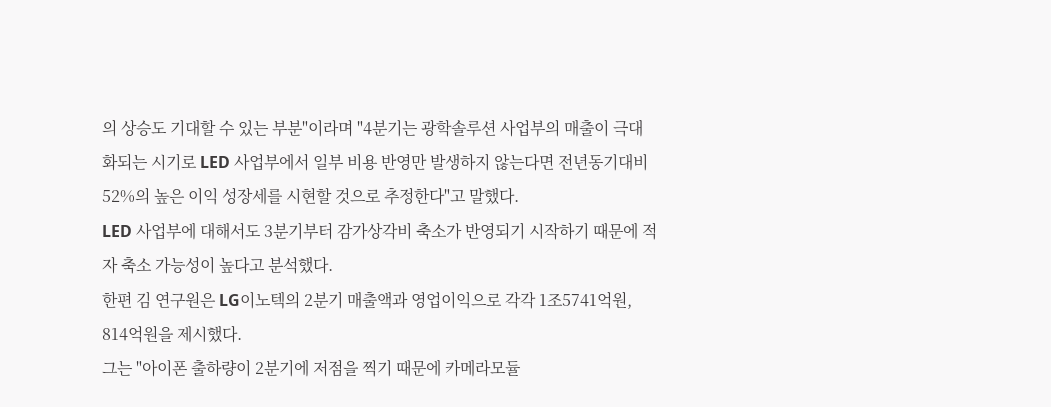의 상승도 기대할 수 있는 부분"이라며 "4분기는 광학솔루션 사업부의 매출이 극대화되는 시기로 LED 사업부에서 일부 비용 반영만 발생하지 않는다면 전년동기대비 52%의 높은 이익 성장세를 시현할 것으로 추정한다"고 말했다.
LED 사업부에 대해서도 3분기부터 감가상각비 축소가 반영되기 시작하기 때문에 적자 축소 가능성이 높다고 분석했다.
한편 김 연구원은 LG이노텍의 2분기 매출액과 영업이익으로 각각 1조5741억원, 814억원을 제시했다.
그는 "아이폰 출하량이 2분기에 저점을 찍기 때문에 카메라모듈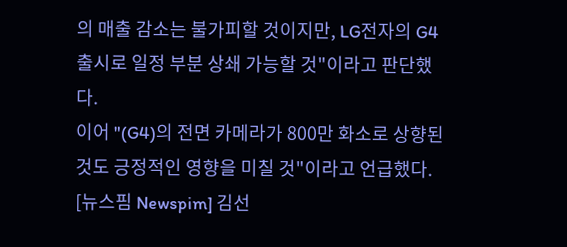의 매출 감소는 불가피할 것이지만, LG전자의 G4 출시로 일정 부분 상쇄 가능할 것"이라고 판단했다.
이어 "(G4)의 전면 카메라가 800만 화소로 상향된 것도 긍정적인 영향을 미칠 것"이라고 언급했다.
[뉴스핌 Newspim] 김선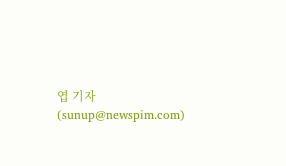엽 기자 (sunup@newspim.com)